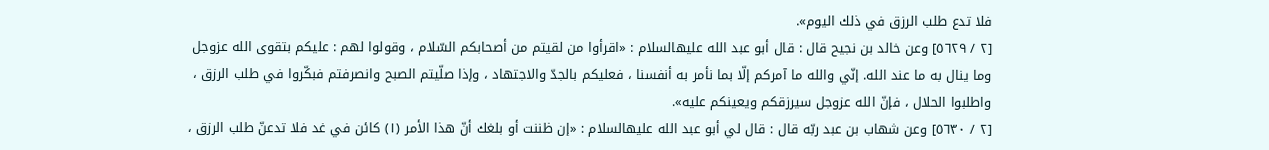فلا تدع طلب الرزق في ذلك اليوم».
[٢ / ٥٦٢٩] وعن خالد بن نجيح قال : قال أبو عبد الله عليهالسلام : «اقرأوا من لقيتم من أصحابكم السّلام ، وقولوا لهم : عليكم بتقوى الله عزوجل وما ينال به ما عند الله. إنّي والله ما آمركم إلّا بما نأمر به أنفسنا ، فعليكم بالجدّ والاجتهاد ، وإذا صلّيتم الصبح وانصرفتم فبكّروا في طلب الرزق ، واطلبوا الحلال ، فإنّ الله عزوجل سيرزقكم ويعينكم عليه».
[٢ / ٥٦٣٠] وعن شهاب بن عبد ربّه قال : قال لي أبو عبد الله عليهالسلام : «إن ظننت أو بلغك أنّ هذا الأمر (١) كائن في غد فلا تدعنّ طلب الرزق ،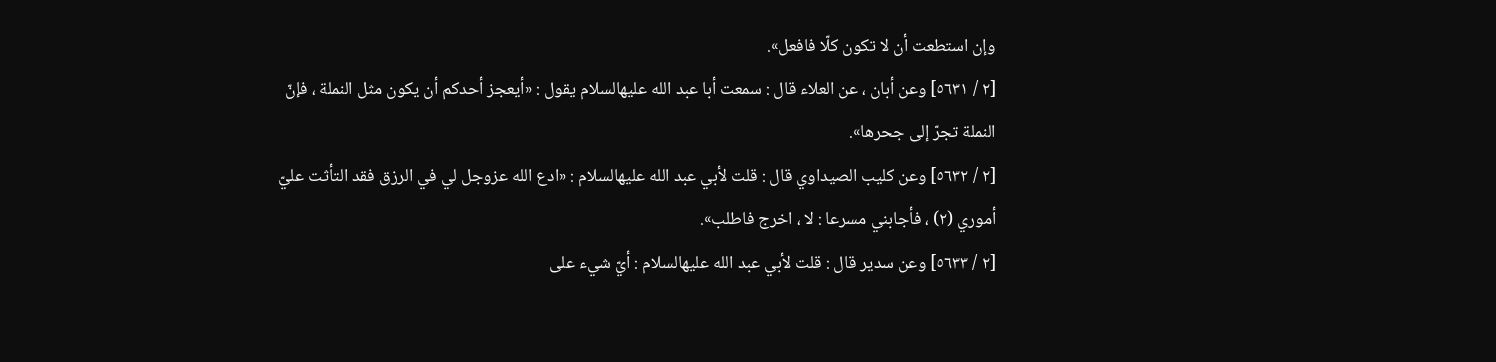وإن استطعت أن لا تكون كلّا فافعل».
[٢ / ٥٦٣١] وعن أبان ، عن العلاء قال : سمعت أبا عبد الله عليهالسلام يقول : «أيعجز أحدكم أن يكون مثل النملة ، فإنّ النملة تجرّ إلى جحرها».
[٢ / ٥٦٣٢] وعن كليب الصيداوي قال : قلت لأبي عبد الله عليهالسلام : «ادع الله عزوجل لي في الرزق فقد التأثت عليّ أموري (٢) ، فأجابني مسرعا : لا ، اخرج فاطلب».
[٢ / ٥٦٣٣] وعن سدير قال : قلت لأبي عبد الله عليهالسلام : أيّ شيء على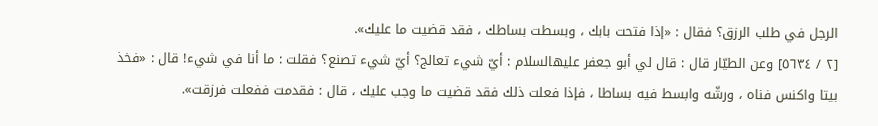الرجل في طلب الرزق؟ فقال : «إذا فتحت بابك ، وبسطت بساطك ، فقد قضيت ما عليك».
[٢ / ٥٦٣٤] وعن الطيّار قال : قال لي أبو جعفر عليهالسلام : أيّ شيء تعالج؟ أيّ شيء تصنع؟ فقلت : ما أنا في شيء! قال : «فخذ بيتا واكنس فناه ، ورشّه وابسط فيه بساطا ، فإذا فعلت ذلك فقد قضيت ما وجب عليك ، قال : فقدمت ففعلت فرزقت».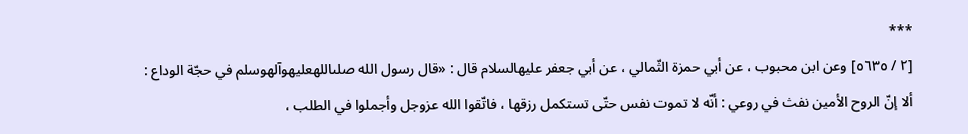***
[٢ / ٥٦٣٥] وعن ابن محبوب ، عن أبي حمزة الثّمالي ، عن أبي جعفر عليهالسلام قال : «قال رسول الله صلىاللهعليهوآلهوسلم في حجّة الوداع : ألا إنّ الروح الأمين نفث في روعي : أنّه لا تموت نفس حتّى تستكمل رزقها ، فاتّقوا الله عزوجل وأجملوا في الطلب ،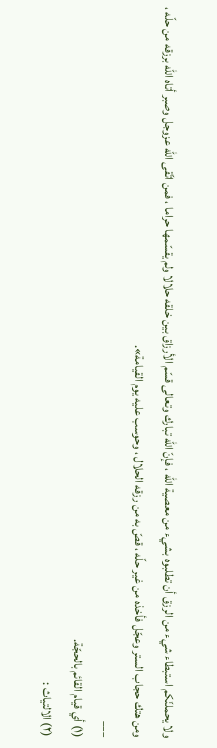ولا يحملنّكم استبطاء شيء من الرزق أن تطلبوه بشيء من معصية الله ، فإنّ الله تبارك وتعالى قسّم الأرزاق بين خلقه حلالا ولم يقسّمها حراما ، فمن اتّقى الله عزوجل وصبر أتاه الله برزقه من حلّه ، ومن هتك حجاب الستر وعجّل فأخذه من غير حلّه ، قصّ به من رزقه الحلال ، وحوسب عليه يوم القيامة».
___
(١) أي قيام القائم بالحجّة.
(٢) الالتياث :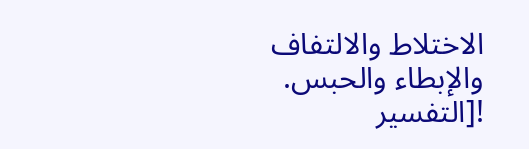الاختلاط والالتفاف والإبطاء والحبس.
![التفسير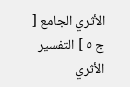الأثري الجامع [ ج ٥ ] التفسير الأثري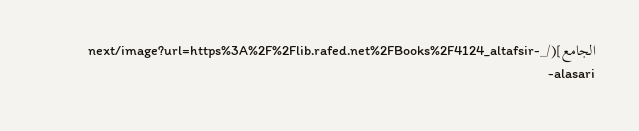الجامع](/_next/image?url=https%3A%2F%2Flib.rafed.net%2FBooks%2F4124_altafsir-alasari-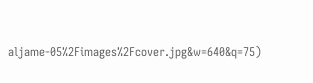aljame-05%2Fimages%2Fcover.jpg&w=640&q=75)